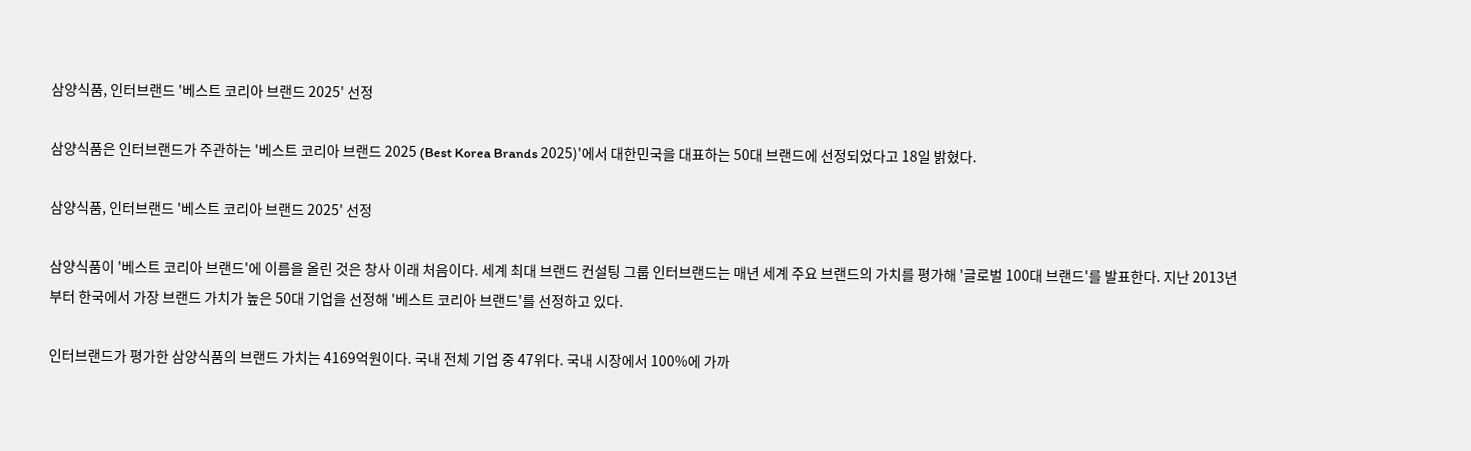삼양식품, 인터브랜드 '베스트 코리아 브랜드 2025' 선정

삼양식품은 인터브랜드가 주관하는 '베스트 코리아 브랜드 2025 (Best Korea Brands 2025)'에서 대한민국을 대표하는 50대 브랜드에 선정되었다고 18일 밝혔다.

삼양식품, 인터브랜드 '베스트 코리아 브랜드 2025' 선정

삼양식품이 '베스트 코리아 브랜드'에 이름을 올린 것은 창사 이래 처음이다. 세계 최대 브랜드 컨설팅 그룹 인터브랜드는 매년 세계 주요 브랜드의 가치를 평가해 '글로벌 100대 브랜드'를 발표한다. 지난 2013년부터 한국에서 가장 브랜드 가치가 높은 50대 기업을 선정해 '베스트 코리아 브랜드'를 선정하고 있다.

인터브랜드가 평가한 삼양식품의 브랜드 가치는 4169억원이다. 국내 전체 기업 중 47위다. 국내 시장에서 100%에 가까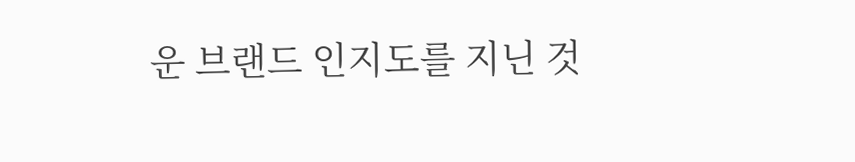운 브랜드 인지도를 지닌 것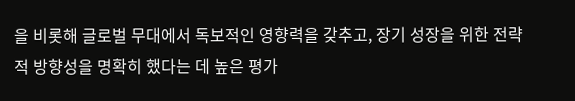을 비롯해 글로벌 무대에서 독보적인 영향력을 갖추고, 장기 성장을 위한 전략적 방향성을 명확히 했다는 데 높은 평가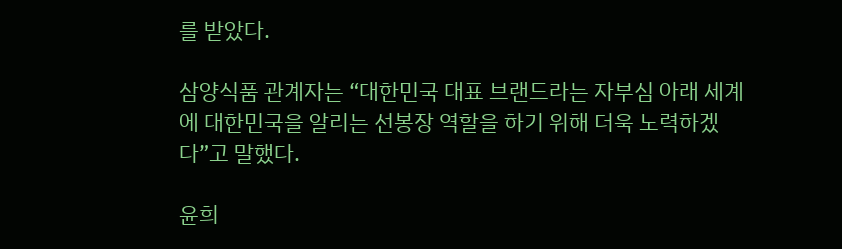를 받았다.

삼양식품 관계자는 “대한민국 대표 브랜드라는 자부심 아래 세계에 대한민국을 알리는 선봉장 역할을 하기 위해 더욱 노력하겠다”고 말했다.

윤희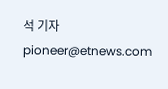석 기자 pioneer@etnews.com